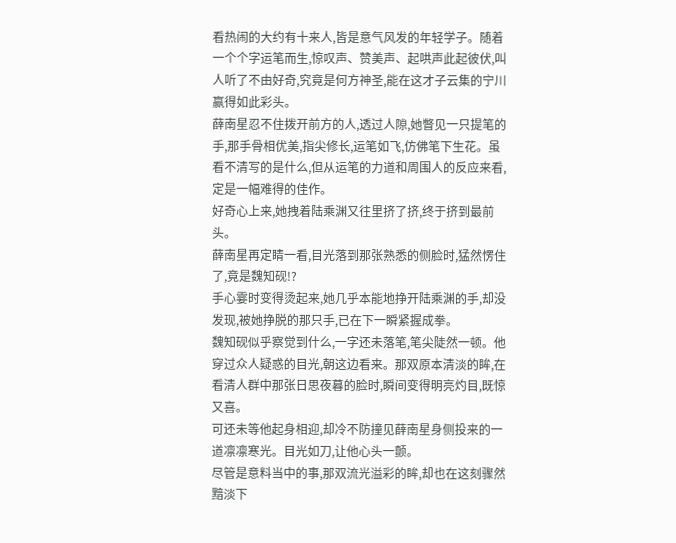看热闹的大约有十来人,皆是意气风发的年轻学子。随着一个个字运笔而生,惊叹声、赞美声、起哄声此起彼伏,叫人听了不由好奇,究竟是何方神圣,能在这才子云集的宁川赢得如此彩头。
薛南星忍不住拨开前方的人,透过人隙,她瞥见一只提笔的手,那手骨相优美,指尖修长,运笔如飞,仿佛笔下生花。虽看不清写的是什么,但从运笔的力道和周围人的反应来看,定是一幅难得的佳作。
好奇心上来,她拽着陆乘渊又往里挤了挤,终于挤到最前头。
薛南星再定睛一看,目光落到那张熟悉的侧脸时,猛然愣住了,竟是魏知砚!?
手心霎时变得烫起来,她几乎本能地挣开陆乘渊的手,却没发现,被她挣脱的那只手,已在下一瞬紧握成拳。
魏知砚似乎察觉到什么,一字还未落笔,笔尖陡然一顿。他穿过众人疑惑的目光,朝这边看来。那双原本清淡的眸,在看清人群中那张日思夜暮的脸时,瞬间变得明亮灼目,既惊又喜。
可还未等他起身相迎,却冷不防撞见薛南星身侧投来的一道凛凛寒光。目光如刀,让他心头一颤。
尽管是意料当中的事,那双流光溢彩的眸,却也在这刻骤然黯淡下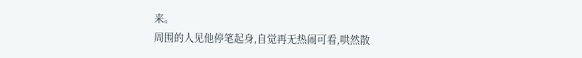来。
周围的人见他停笔起身,自觉再无热闹可看,哄然散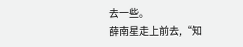去一些。
薛南星走上前去,“知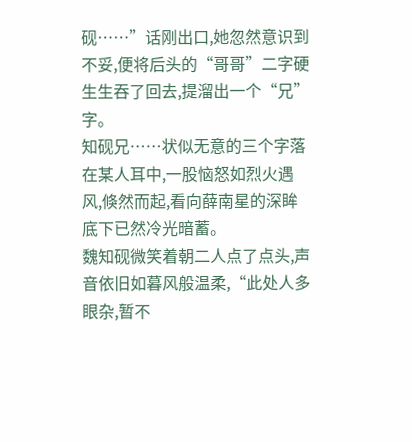砚……”话刚出口,她忽然意识到不妥,便将后头的“哥哥”二字硬生生吞了回去,提溜出一个“兄”字。
知砚兄……状似无意的三个字落在某人耳中,一股恼怒如烈火遇风,倏然而起,看向薛南星的深眸底下已然冷光暗蓄。
魏知砚微笑着朝二人点了点头,声音依旧如暮风般温柔,“此处人多眼杂,暂不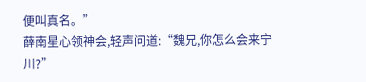便叫真名。”
薛南星心领神会,轻声问道:“魏兄,你怎么会来宁川?”